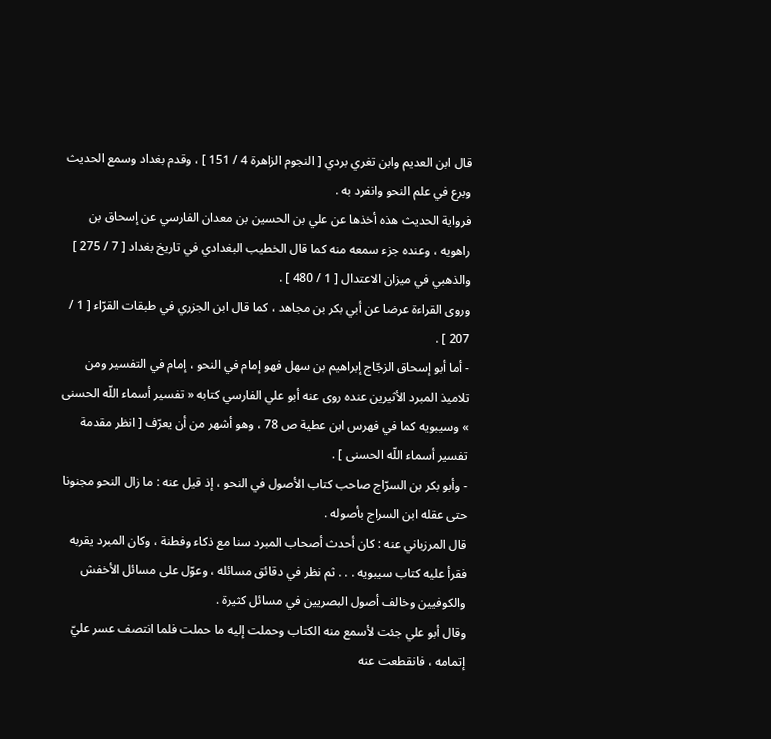قال ابن العديم وابن تغري بردي [ النجوم الزاهرة 4 / 151 ] ، وقدم بغداد وسمع الحديث وبرع في علم النحو وانفرد به .
فرواية الحديث هذه أخذها عن علي بن الحسين بن معدان الفارسي عن إسحاق بن راهويه ، وعنده جزء سمعه منه كما قال الخطيب البغدادي في تاريخ بغداد [ 7 / 275 ] والذهبي في ميزان الاعتدال [ 1 / 480 ] .
وروى القراءة عرضا عن أبي بكر بن مجاهد ، كما قال ابن الجزري في طبقات القرّاء [ 1 / 207 ] .
- أما أبو إسحاق الزجّاج إبراهيم بن سهل فهو إمام في النحو ، إمام في التفسير ومن تلاميذ المبرد الأثيرين عنده روى عنه أبو علي الفارسي كتابه « تفسير أسماء اللّه الحسنى » وسيبويه كما في فهرس ابن عطية ص 78 ، وهو أشهر من أن يعرّف [ انظر مقدمة تفسير أسماء اللّه الحسنى ] .
- وأبو بكر بن السرّاج صاحب كتاب الأصول في النحو ، إذ قيل عنه : ما زال النحو مجنونا حتى عقله ابن السراج بأصوله .
قال المرزباني عنه : كان أحدث أصحاب المبرد سنا مع ذكاء وفطنة ، وكان المبرد يقربه فقرأ عليه كتاب سيبويه . . . ثم نظر في دقائق مسائله ، وعوّل على مسائل الأخفش والكوفيين وخالف أصول البصريين في مسائل كثيرة .
وقال أبو علي جئت لأسمع منه الكتاب وحملت إليه ما حملت فلما انتصف عسر عليّ إتمامه ، فانقطعت عنه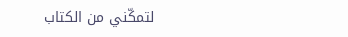لتمكّني من الكتاب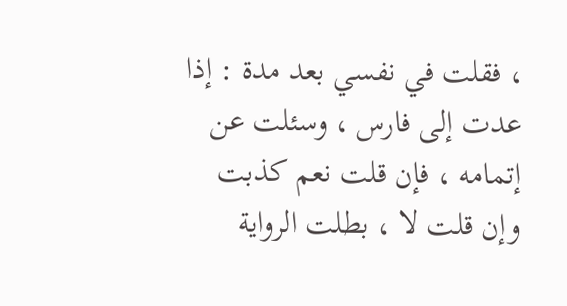، فقلت في نفسي بعد مدة : إذا عدت إلى فارس ، وسئلت عن إتمامه ، فإن قلت نعم كذبت وإن قلت لا ، بطلت الرواية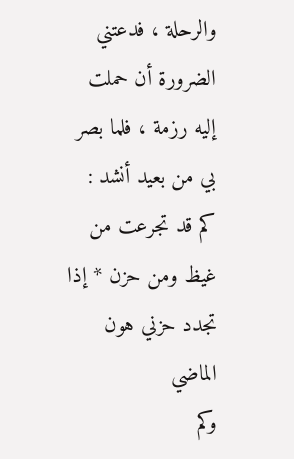والرحلة ، فدعتني الضرورة أن حملت إليه رزمة ، فلما بصر بي من بعيد أنشد :
كم قد تجرعت من غيظ ومن حزن * إذا تجدد حزني هون الماضي
وكم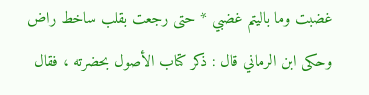غضبت وما باليتم غضبي * حتى رجعت بقلب ساخط راض
وحكى ابن الرماني قال : ذكر كتاب الأصول بحضرته ، فقال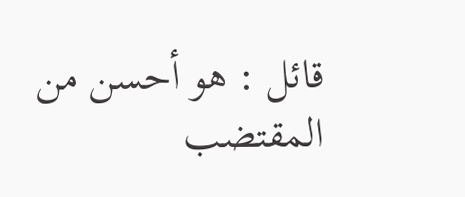قائل : هو أحسن من المقتضب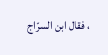، فقال ابن السرّاج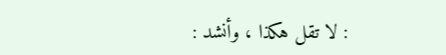: لا تقل هكذا ، وأنشد :